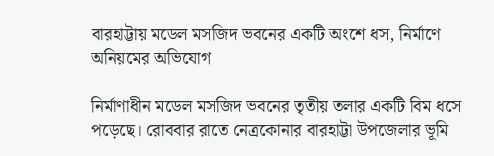বারহাট্টায় মডেল মসজিদ ভবনের একটি অংশে ধস, নির্মাণে অনিয়মের অভিযোগ

নির্মাণাধীন মডেল মসজিদ ভবনের তৃতীয় তলার একটি বিম ধসে পড়েছে। রোববার রাতে নেত্রকোনার বারহাট্টা উপজেলার ভূমি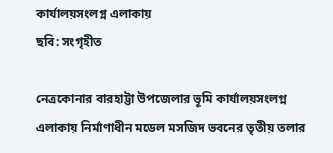কার্যালয়সংলগ্ন এলাকায়
ছবি: সংগৃহীত

নেত্রকোনার বারহাট্টা উপজেলার ভূমি কার্যালয়সংলগ্ন এলাকায় নির্মাণাধীন মডেল মসজিদ ভবনের তৃতীয় তলার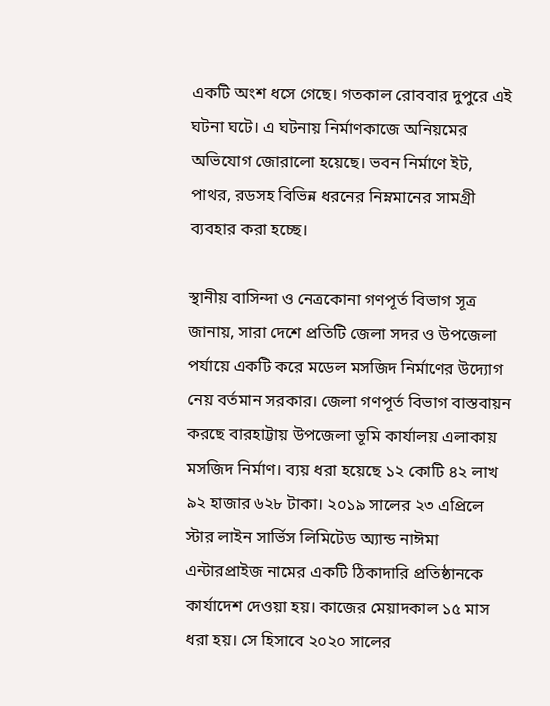একটি অংশ ধসে গেছে। গতকাল রোববার দুপুরে এই ঘটনা ঘটে। এ ঘটনায় নির্মাণকাজে অনিয়মের অভিযোগ জোরালো হয়েছে। ভবন নির্মাণে ইট, পাথর, রডসহ বিভিন্ন ধরনের নিম্নমানের সামগ্রী ব্যবহার করা হচ্ছে।

স্থানীয় বাসিন্দা ও নেত্রকোনা গণপূর্ত বিভাগ সূত্র জানায়, সারা দেশে প্রতিটি জেলা সদর ও উপজেলা পর্যায়ে একটি করে মডেল মসজিদ নির্মাণের উদ্যোগ নেয় বর্তমান সরকার। জেলা গণপূর্ত বিভাগ বাস্তবায়ন করছে বারহাট্টায় উপজেলা ভূমি কার্যালয় এলাকায় মসজিদ নির্মাণ। ব্যয় ধরা হয়েছে ১২ কোটি ৪২ লাখ ৯২ হাজার ৬২৮ টাকা। ২০১৯ সালের ২৩ এপ্রিলে স্টার লাইন সার্ভিস লিমিটেড অ্যান্ড নাঈমা এন্টারপ্রাইজ নামের একটি ঠিকাদারি প্রতিষ্ঠানকে কার্যাদেশ দেওয়া হয়। কাজের মেয়াদকাল ১৫ মাস ধরা হয়। সে হিসাবে ২০২০ সালের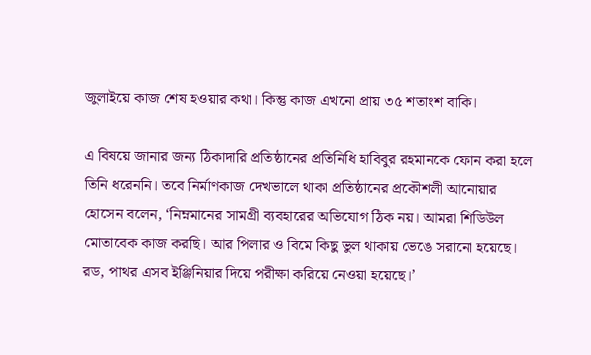জুলাইয়ে কাজ শেষ হওয়ার কথা। কিন্তু কাজ এখনো প্রায় ৩৫ শতাংশ বাকি।

এ বিষয়ে জানার জন্য ঠিকাদারি প্রতিষ্ঠানের প্রতিনিধি হাবিবুর রহমানকে ফোন করা হলে তিনি ধরেননি। তবে নির্মাণকাজ দেখভালে থাকা প্রতিষ্ঠানের প্রকৌশলী আনোয়ার হোসেন বলেন, ‘নিম্নমানের সামগ্রী ব্যবহারের অভিযোগ ঠিক নয়। আমরা শিডিউল মোতাবেক কাজ করছি। আর পিলার ও বিমে কিছু ভুল থাকায় ভেঙে সরানো হয়েছে। রড, পাথর এসব ইঞ্জিনিয়ার দিয়ে পরীক্ষা করিয়ে নেওয়া হয়েছে।’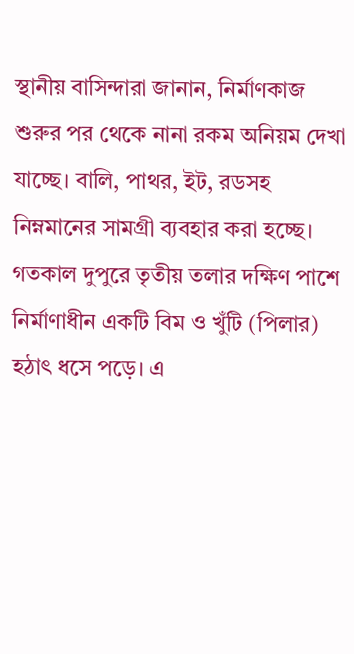স্থানীয় বাসিন্দারা জানান, নির্মাণকাজ শুরুর পর থেকে নানা রকম অনিয়ম দেখা যাচ্ছে। বালি, পাথর, ইট, রডসহ নিম্নমানের সামগ্রী ব্যবহার করা হচ্ছে। গতকাল দুপুরে তৃতীয় তলার দক্ষিণ পাশে নির্মাণাধীন একটি বিম ও খুঁটি (পিলার) হঠাৎ ধসে পড়ে। এ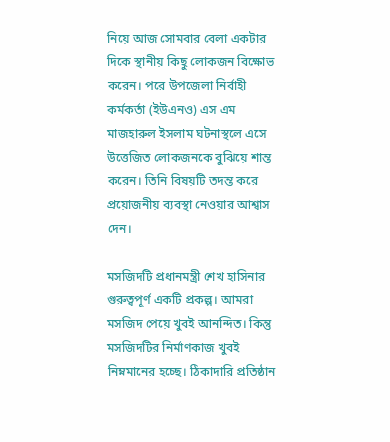নিয়ে আজ সোমবার বেলা একটার দিকে স্থানীয় কিছু লোকজন বিক্ষোভ করেন। পরে উপজেলা নির্বাহী কর্মকর্তা (ইউএনও) এস এম মাজহারুল ইসলাম ঘটনাস্থলে এসে উত্তেজিত লোকজনকে বুঝিয়ে শান্ত করেন। তিনি বিষয়টি তদন্ত করে প্রয়োজনীয় ব্যবস্থা নেওয়ার আশ্বাস দেন।

মসজিদটি প্রধানমন্ত্রী শেখ হাসিনার গুরুত্বপূর্ণ একটি প্রকল্প। আমরা মসজিদ পেয়ে খুবই আনন্দিত। কিন্তু মসজিদটির নির্মাণকাজ খুবই নিম্নমানের হচ্ছে। ঠিকাদারি প্রতিষ্ঠান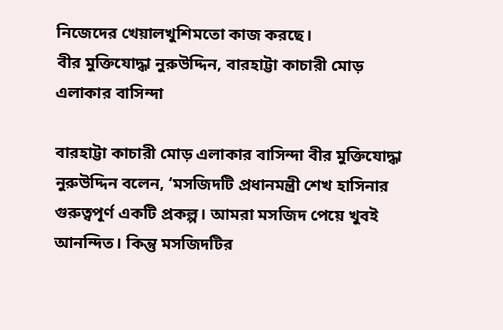নিজেদের খেয়ালখুশিমতো কাজ করছে।
বীর মুক্তিযোদ্ধা নুরুউদ্দিন, বারহাট্টা কাচারী মোড় এলাকার বাসিন্দা

বারহাট্টা কাচারী মোড় এলাকার বাসিন্দা বীর মুক্তিযোদ্ধা নুরুউদ্দিন বলেন, ‘মসজিদটি প্রধানমন্ত্রী শেখ হাসিনার গুরুত্বপূর্ণ একটি প্রকল্প। আমরা মসজিদ পেয়ে খুবই আনন্দিত। কিন্তু মসজিদটির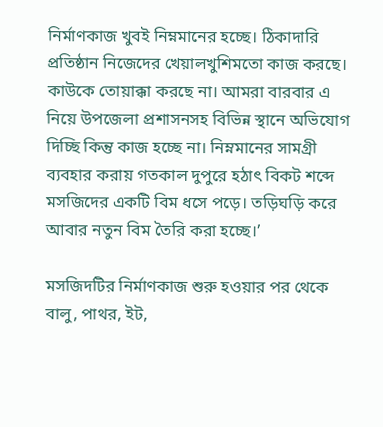নির্মাণকাজ খুবই নিম্নমানের হচ্ছে। ঠিকাদারি প্রতিষ্ঠান নিজেদের খেয়ালখুশিমতো কাজ করছে। কাউকে তোয়াক্কা করছে না। আমরা বারবার এ নিয়ে উপজেলা প্রশাসনসহ বিভিন্ন স্থানে অভিযোগ দিচ্ছি কিন্তু কাজ হচ্ছে না। নিম্নমানের সামগ্রী ব্যবহার করায় গতকাল দুপুরে হঠাৎ বিকট শব্দে মসজিদের একটি বিম ধসে পড়ে। তড়িঘড়ি করে আবার নতুন বিম তৈরি করা হচ্ছে।’

মসজিদটির নির্মাণকাজ শুরু হওয়ার পর থেকে বালু, পাথর, ইট,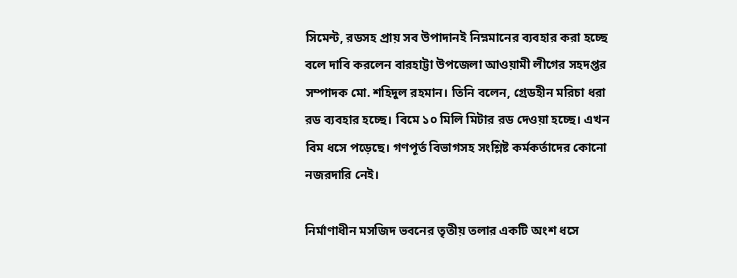সিমেন্ট, রডসহ প্রায় সব উপাদানই নিম্নমানের ব্যবহার করা হচ্ছে বলে দাবি করলেন বারহাট্টা উপজেলা আওয়ামী লীগের সহদপ্তর সম্পাদক মো. শহিদুল রহমান। তিনি বলেন, গ্রেডহীন মরিচা ধরা রড ব্যবহার হচ্ছে। বিমে ১০ মিলি মিটার রড দেওয়া হচ্ছে। এখন বিম ধসে পড়েছে। গণপূর্ত বিভাগসহ সংশ্লিষ্ট কর্মকর্তাদের কোনো নজরদারি নেই।

নির্মাণাধীন মসজিদ ভবনের তৃতীয় তলার একটি অংশ ধসে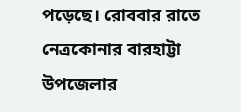পড়েছে। রোববার রাতে নেত্রকোনার বারহাট্টা উপজেলার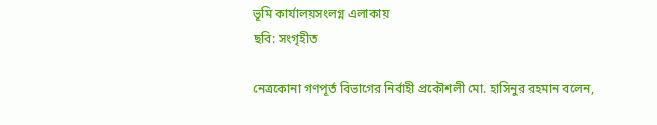ভূমি কার্যালয়সংলগ্ন এলাকায়
ছবি: সংগৃহীত

নেত্রকোনা গণপূর্ত বিভাগের নির্বাহী প্রকৌশলী মো. হাসিনুর রহমান বলেন,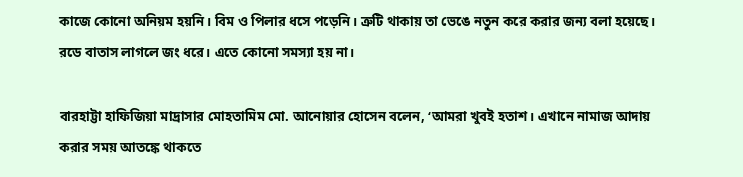কাজে কোনো অনিয়ম হয়নি। বিম ও পিলার ধসে পড়েনি। ত্রুটি থাকায় তা ভেঙে নতুন করে করার জন্য বলা হয়েছে। রডে বাতাস লাগলে জং ধরে। এতে কোনো সমস্যা হয় না।

বারহাট্টা হাফিজিয়া মাদ্রাসার মোহতামিম মো. আনোয়ার হোসেন বলেন, ‘আমরা খুবই হতাশ। এখানে নামাজ আদায় করার সময় আতঙ্কে থাকতে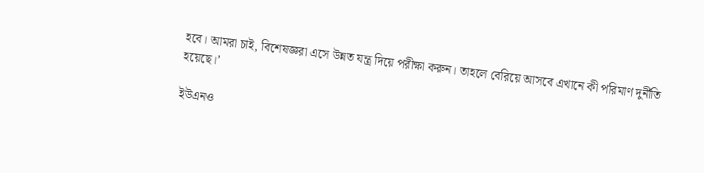হবে। আমরা চাই, বিশেষজ্ঞরা এসে উন্নত যন্ত্র দিয়ে পরীক্ষা করুন। তাহলে বেরিয়ে আসবে এখানে কী পরিমাণ দুর্নীতি হয়েছে।’

ইউএনও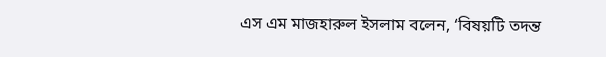এস এম মাজহারুল ইসলাম বলেন, ‘বিষয়টি তদন্ত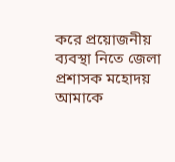করে প্রয়োজনীয় ব্যবস্থা নিতে জেলা প্রশাসক মহোদয় আমাকে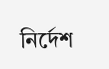নির্দেশ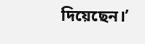দিয়েছেন।’